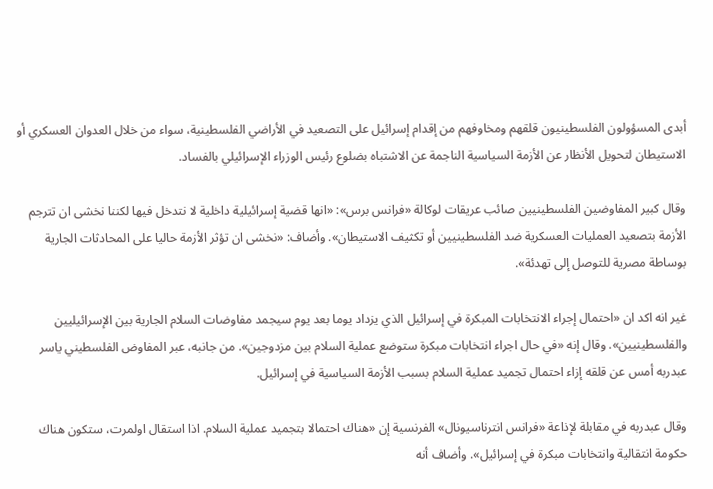أبدى المسؤولون الفلسطينيون قلقهم ومخاوفهم من إقدام إسرائيل على التصعيد في الأراضي الفلسطينية، سواء من خلال العدوان العسكري أو الاستيطان لتحويل الأنظار عن الأزمة السياسية الناجمة عن الاشتباه بضلوع رئيس الوزراء الإسرائيلي بالفساد.

وقال كبير المفاوضين الفلسطينيين صائب عريقات لوكالة «فرانس برس»: «انها قضية إسرائيلية داخلية لا نتدخل فيها لكننا نخشى ان تترجم الأزمة بتصعيد العمليات العسكرية ضد الفلسطينيين أو تكثيف الاستيطان». وأضاف: «نخشى ان تؤثر الأزمة حاليا على المحادثات الجارية بوساطة مصرية للتوصل إلى تهدئة».

غير انه اكد ان «احتمال إجراء الانتخابات المبكرة في إسرائيل الذي يزداد يوما بعد يوم سيجمد مفاوضات السلام الجارية بين الإسرائيليين والفلسطينيين». وقال إنه «في حال اجراء انتخابات مبكرة ستوضع عملية السلام بين مزدوجين». من جانبه، عبر المفاوض الفلسطيني ياسر عبدربه أمس عن قلقه إزاء احتمال تجميد عملية السلام بسبب الأزمة السياسية في إسرائيل.

وقال عبدربه في مقابلة لإذاعة «فرانس انترناسيونال» الفرنسية إن «هناك احتمالا بتجميد عملية السلام. اذا استقال اولمرت، ستكون هناك حكومة انتقالية وانتخابات مبكرة في إسرائيل». وأضاف أنه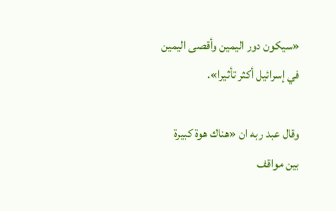«سيكون دور اليمين وأقصى اليمين في إسرائيل أكثر تأثيرا».

وقال عبد ربه ان «هناك هوة كبيرة بين مواقف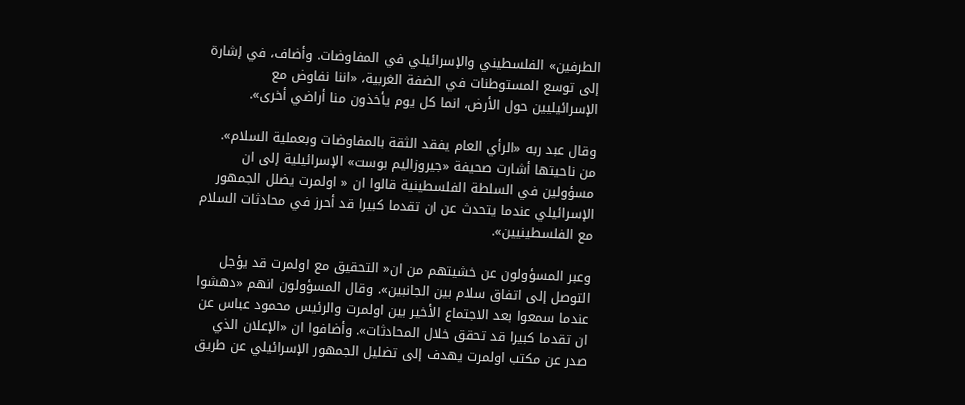الطرفين» الفلسطيني والإسرائيلي في المفاوضات. وأضاف، في إشارة إلى توسع المستوطنات في الضفة الغربية، «اننا نفاوض مع الإسرائيليين حول الأرض، انما كل يوم يأخذون منا أراضي أخرى».

وقال عبد ربه «الرأي العام يفقد الثقة بالمفاوضات وبعملية السلام». من ناحيتها أشارت صحيفة «جيروزاليم بوست» الإسرائيلية إلى ان مسؤولين في السلطة الفلسطينية قالوا ان « اولمرت يضلل الجمهور الإسرائيلي عندما يتحدث عن ان تقدما كبيرا قد أحرز في محادثات السلام مع الفلسطينيين».

وعبر المسؤولون عن خشيتهم من ان« التحقيق مع اولمرت قد يؤجل التوصل إلى اتفاق سلام بين الجانبين». وقال المسؤولون انهم «دهشوا عندما سمعوا بعد الاجتماع الأخير بين اولمرت والرئيس محمود عباس عن ان تقدما كبيرا قد تحقق خلال المحادثات». وأضافوا ان «الإعلان الذي صدر عن مكتب اولمرت يهدف إلى تضليل الجمهور الإسرائيلي عن طريق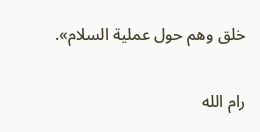خلق وهم حول عملية السلام».

رام الله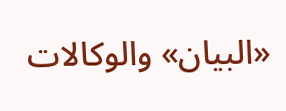«البيان» والوكالات